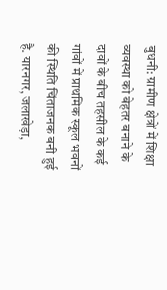बुधनी: ग्रामीण क्षेत्रों में शिक्षा व्यवस्था को बेहतर बनाने के दावों के बीच तहसील के कई गांवों में प्राथमिक स्कूल भवनों की स्थिति चिंताजनक बनी हुई है. यारनगर, जलाखेड़ा,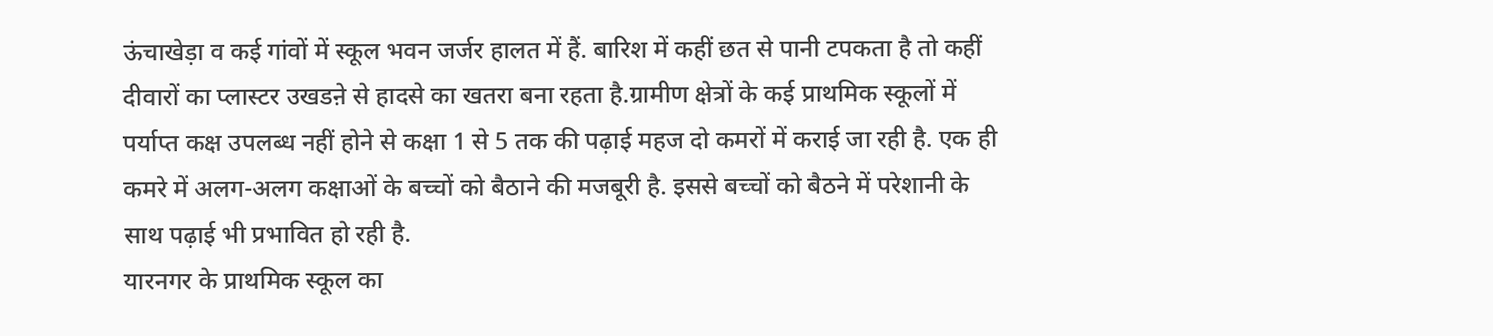ऊंचाखेड़ा व कई गांवों में स्कूल भवन जर्जर हालत में हैं. बारिश में कहीं छत से पानी टपकता है तो कहीं दीवारों का प्लास्टर उखडऩे से हादसे का खतरा बना रहता है.ग्रामीण क्षेत्रों के कई प्राथमिक स्कूलों में पर्याप्त कक्ष उपलब्ध नहीं होने से कक्षा 1 से 5 तक की पढ़ाई महज दो कमरों में कराई जा रही है. एक ही कमरे में अलग-अलग कक्षाओं के बच्चों को बैठाने की मजबूरी है. इससे बच्चों को बैठने में परेशानी के साथ पढ़ाई भी प्रभावित हो रही है.
यारनगर के प्राथमिक स्कूल का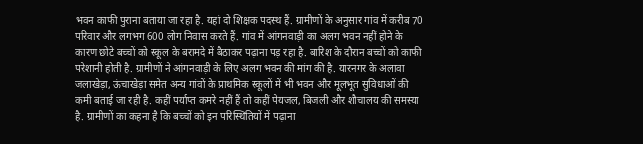भवन काफी पुराना बताया जा रहा है. यहां दो शिक्षक पदस्थ हैं. ग्रामीणों के अनुसार गांव में करीब 70 परिवार और लगभग 600 लोग निवास करते हैं. गांव में आंगनवाड़ी का अलग भवन नहीं होने के कारण छोटे बच्चों को स्कूल के बरामदे में बैठाकर पढ़ाना पड़ रहा है. बारिश के दौरान बच्चों को काफी परेशानी होती है. ग्रामीणों ने आंगनवाड़ी के लिए अलग भवन की मांग की है. यारनगर के अलावा जलाखेड़ा, ऊंचाखेड़ा समेत अन्य गांवों के प्राथमिक स्कूलों में भी भवन और मूलभूत सुविधाओं की कमी बताई जा रही है. कहीं पर्याप्त कमरे नहीं हैं तो कहीं पेयजल, बिजली और शौचालय की समस्या है. ग्रामीणों का कहना है कि बच्चों को इन परिस्थितियों में पढ़ाना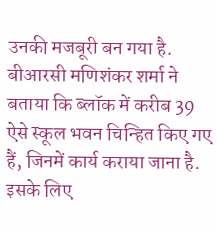उनकी मजबूरी बन गया है. बीआरसी मणिशंकर शर्मा ने बताया कि ब्लॉक में करीब 39 ऐसे स्कूल भवन चिन्हित किए गए हैं, जिनमें कार्य कराया जाना है. इसके लिए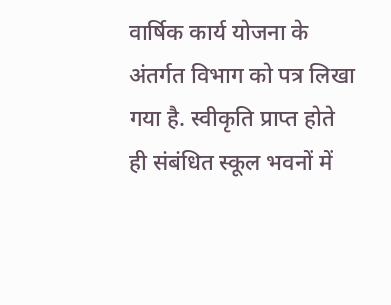वार्षिक कार्य योजना के अंतर्गत विभाग को पत्र लिखा गया है. स्वीकृति प्राप्त होते ही संबंधित स्कूल भवनों में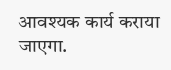आवश्यक कार्य कराया जाएगा.